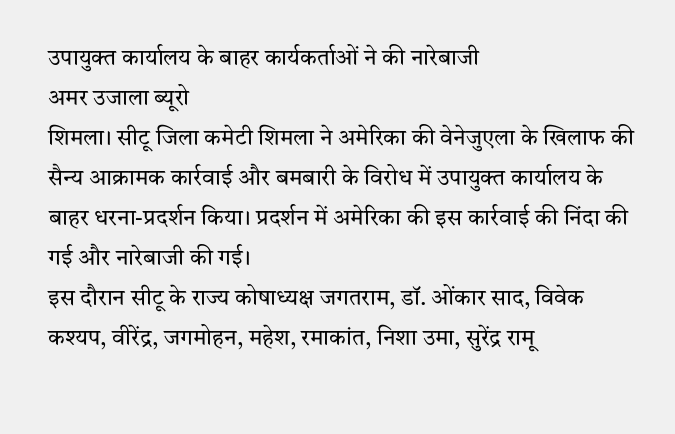उपायुक्त कार्यालय के बाहर कार्यकर्ताओं ने की नारेबाजी
अमर उजाला ब्यूरो
शिमला। सीटू जिला कमेटी शिमला ने अमेरिका की वेनेजुएला के खिलाफ की सैन्य आक्रामक कार्रवाई और बमबारी के विरोध में उपायुक्त कार्यालय के बाहर धरना-प्रदर्शन किया। प्रदर्शन में अमेरिका की इस कार्रवाई की निंदा की गई और नारेबाजी की गई।
इस दौरान सीटू के राज्य कोषाध्यक्ष जगतराम, डॉ. ओंकार साद, विवेक कश्यप, वीरेंद्र, जगमोहन, महेश, रमाकांत, निशा उमा, सुरेंद्र रामू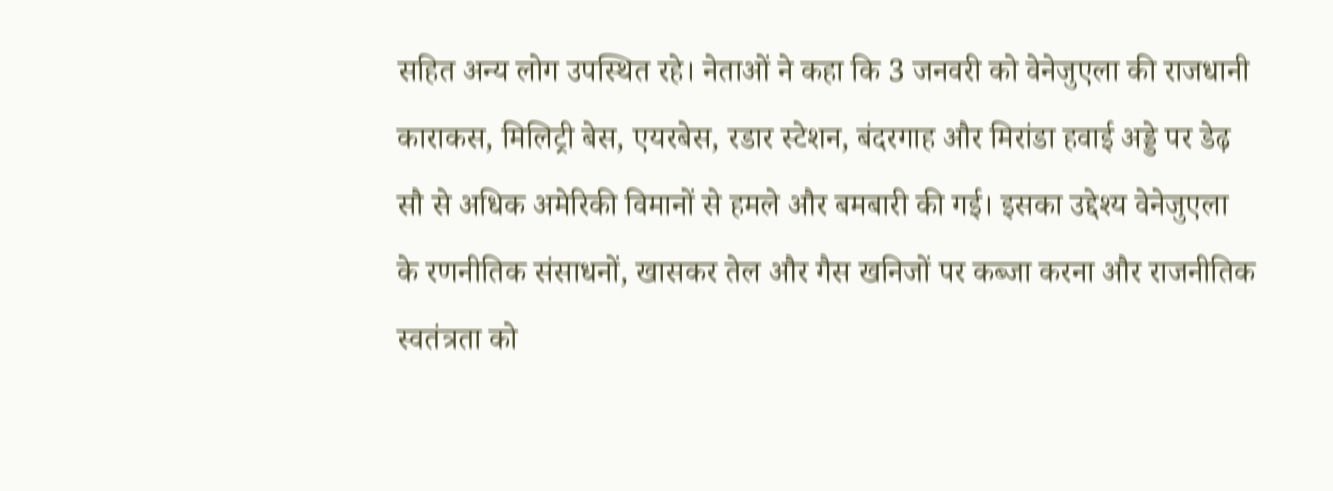सहित अन्य लोग उपस्थित रहे। नेताओं ने कहा कि 3 जनवरी को वेनेजुएला की राजधानी काराकस, मिलिट्री बेस, एयरबेस, रडार स्टेशन, बंदरगाह और मिरांडा हवाई अड्डे पर डेढ़ सौ से अधिक अमेरिकी विमानों से हमले और बमबारी की गई। इसका उद्देश्य वेनेजुएला के रणनीतिक संसाधनों, खासकर तेल और गैस खनिजों पर कब्जा करना और राजनीतिक स्वतंत्रता को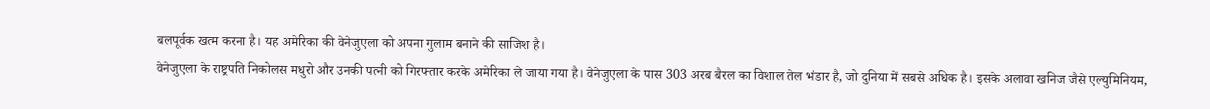बलपूर्वक खत्म करना है। यह अमेरिका की वेनेजुएला को अपना गुलाम बनाने की साजिश है।
वेनेजुएला के राष्ट्रपति निकोलस मधुरो और उनकी पत्नी को गिरफ्तार करके अमेरिका ले जाया गया है। वेनेजुएला के पास 303 अरब बैरल का विशाल तेल भंडार है, जो दुनिया में सबसे अधिक है। इसके अलावा खनिज जैसे एल्युमिनियम,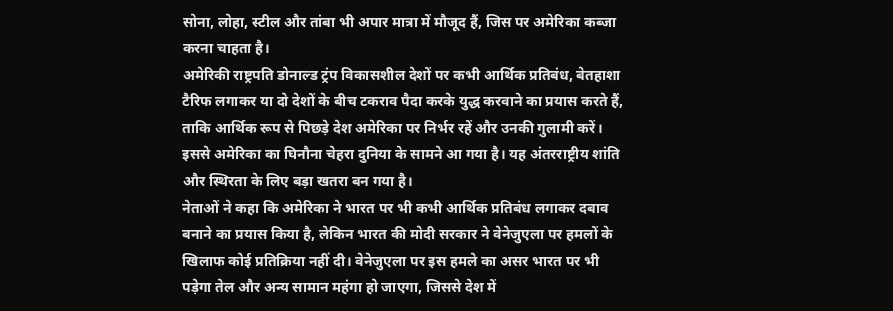सोना, लोहा, स्टील और तांबा भी अपार मात्रा में मौजूद हैं, जिस पर अमेरिका कब्जा करना चाहता है।
अमेरिकी राष्ट्रपति डोनाल्ड ट्रंप विकासशील देशों पर कभी आर्थिक प्रतिबंध, बेतहाशा टैरिफ लगाकर या दो देशों के बीच टकराव पैदा करके युद्ध करवाने का प्रयास करते हैं, ताकि आर्थिक रूप से पिछड़े देश अमेरिका पर निर्भर रहें और उनकी गुलामी करें। इससे अमेरिका का घिनौना चेहरा दुनिया के सामने आ गया है। यह अंतरराष्ट्रीय शांति और स्थिरता के लिए बड़ा खतरा बन गया है।
नेताओं ने कहा कि अमेरिका ने भारत पर भी कभी आर्थिक प्रतिबंध लगाकर दबाव बनाने का प्रयास किया है, लेकिन भारत की मोदी सरकार ने वेनेजुएला पर हमलों के खिलाफ कोई प्रतिक्रिया नहीं दी। वेनेजुएला पर इस हमले का असर भारत पर भी पड़ेगा तेल और अन्य सामान महंगा हो जाएगा, जिससे देश में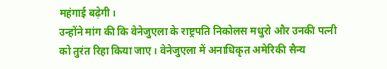महंगाई बढ़ेगी।
उन्होंने मांग की कि वेनेजुएला के राष्ट्रपति निकोलस मधुरो और उनकी पत्नी को तुरंत रिहा किया जाए। वेनेजुएला में अनाधिकृत अमेरिकी सैन्य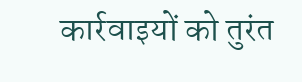कार्रवाइयों को तुरंत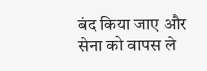बंद किया जाए और सेना को वापस ले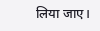लिया जाए।